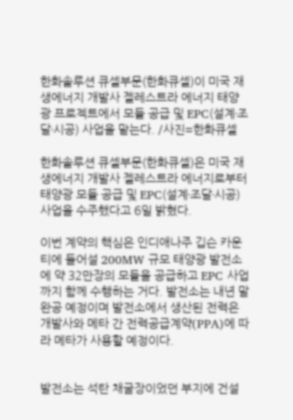한화솔루션 큐셀부문(한화큐셀)이 미국 재생에너지 개발사 젤레스트라 에너지 태양광 프로젝트에서 모듈 공급 및 EPC(설계∙조달∙시공) 사업을 맡는다. /사진=한화큐셀

한화솔루션 큐셀부문(한화큐셀)은 미국 재생에너지 개발사 젤레스트라 에너지로부터 태양광 모듈 공급 및 EPC(설계∙조달∙시공) 사업을 수주했다고 6일 밝혔다.

이번 계약의 핵심은 인디애나주 깁슨 카운티에 들어설 200MW 규모 태양광 발전소에 약 32만장의 모듈을 공급하고 EPC 사업까지 함께 수행하는 거다. 발전소는 내년 말 완공 예정이며 발전소에서 생산된 전력은 개발사와 메타 간 전력공급계약(PPA)에 따라 메타가 사용할 예정이다.


발전소는 석탄 채굴장이었던 부지에 건설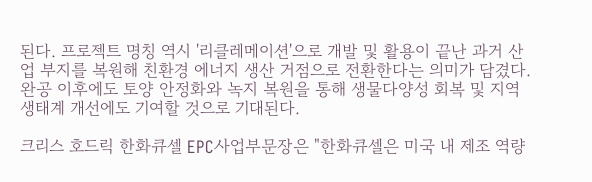된다. 프로젝트 명칭 역시 '리클레메이션'으로 개발 및 활용이 끝난 과거 산업 부지를 복원해 친환경 에너지 생산 거점으로 전환한다는 의미가 담겼다. 완공 이후에도 토양 안정화와 녹지 복원을 통해 생물다양성 회복 및 지역 생태계 개선에도 기여할 것으로 기대된다.

크리스 호드릭 한화큐셀 EPC사업부문장은 "한화큐셀은 미국 내 제조 역량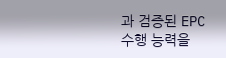과 검증된 EPC 수행 능력을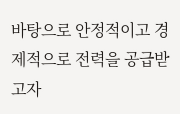바탕으로 안정적이고 경제적으로 전력을 공급받고자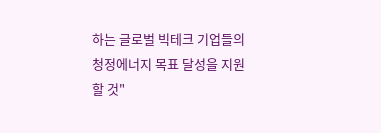하는 글로벌 빅테크 기업들의 청정에너지 목표 달성을 지원할 것"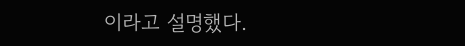이라고 설명했다.